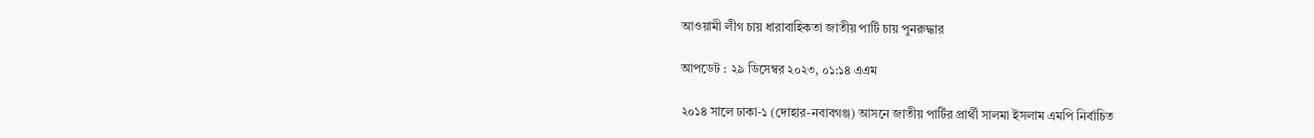আওয়ামী লীগ চায় ধারাবাহিকতা জাতীয় পার্টি চায় পুনরুদ্ধার

আপডেট : ২৯ ডিসেম্বর ২০২৩, ০১:১৪ এএম

২০১৪ সালে ঢাকা-১ (দোহার-নবাবগঞ্জ) আসনে জাতীয় পার্টির প্রার্থী সালমা ইসলাম এমপি নির্বাচিত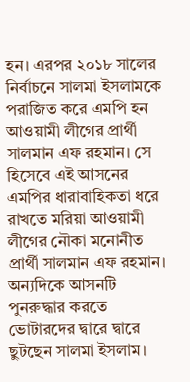হন। এরপর ২০১৮ সালের নির্বাচনে সালমা ইসলামকে পরাজিত করে এমপি হন আওয়ামী লীগের প্রার্থী সালমান এফ রহমান। সে হিসেবে এই আসনের এমপির ধারাবাহিকতা ধরে রাখতে মরিয়া আওয়ামী লীগের নৌকা মনোনীত প্রার্থী সালমান এফ রহমান। অন্যদিকে আসনটি পুনরুদ্ধার করতে ভোটারদের দ্বারে দ্বারে ছুটছেন সালমা ইসলাম।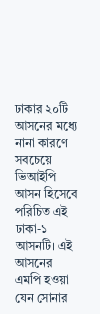ঢাকার ২০টি আসনের মধ্যে নানা কারণে সবচেয়ে ভিআইপি আসন হিসেবে পরিচিত এই ঢাকা-১ আসনটি। এই আসনের এমপি হওয়া যেন সোনার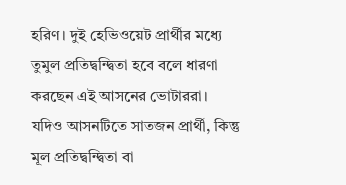হরিণ। দুই হেভিওয়েট প্রার্থীর মধ্যে তুমুল প্রতিদ্বন্দ্বিতা হবে বলে ধারণা করছেন এই আসনের ভোটাররা। যদিও আসনটিতে সাতজন প্রার্থী, কিন্তু মূল প্রতিদ্বন্দ্বিতা বা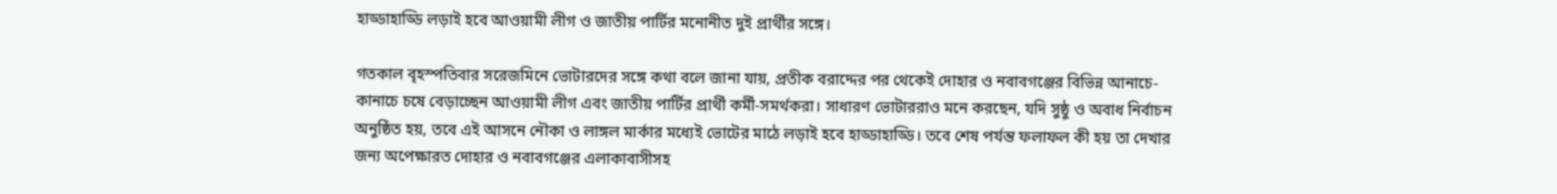হাড্ডাহাড্ডি লড়াই হবে আওয়ামী লীগ ও জাতীয় পার্টির মনোনীত দুই প্রার্থীর সঙ্গে।

গতকাল বৃহস্পতিবার সরেজমিনে ভোটারদের সঙ্গে কথা বলে জানা যায়, প্রতীক বরাদ্দের পর থেকেই দোহার ও নবাবগঞ্জের বিভিন্ন আনাচে-কানাচে চষে বেড়াচ্ছেন আওয়ামী লীগ এবং জাতীয় পার্টির প্রার্থী কর্মী-সমর্থকরা। সাধারণ ভোটাররাও মনে করছেন, যদি সুষ্ঠু ও অবাধ নির্বাচন অনুষ্ঠিত হয়, তবে এই আসনে নৌকা ও লাঙ্গল মার্কার মধ্যেই ভোটের মাঠে লড়াই হবে হাড্ডাহাড্ডি। তবে শেষ পর্যন্ত ফলাফল কী হয় তা দেখার জন্য অপেক্ষারত দোহার ও নবাবগঞ্জের এলাকাবাসীসহ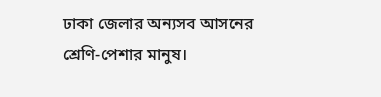ঢাকা জেলার অন্যসব আসনের শ্রেণি-পেশার মানুষ।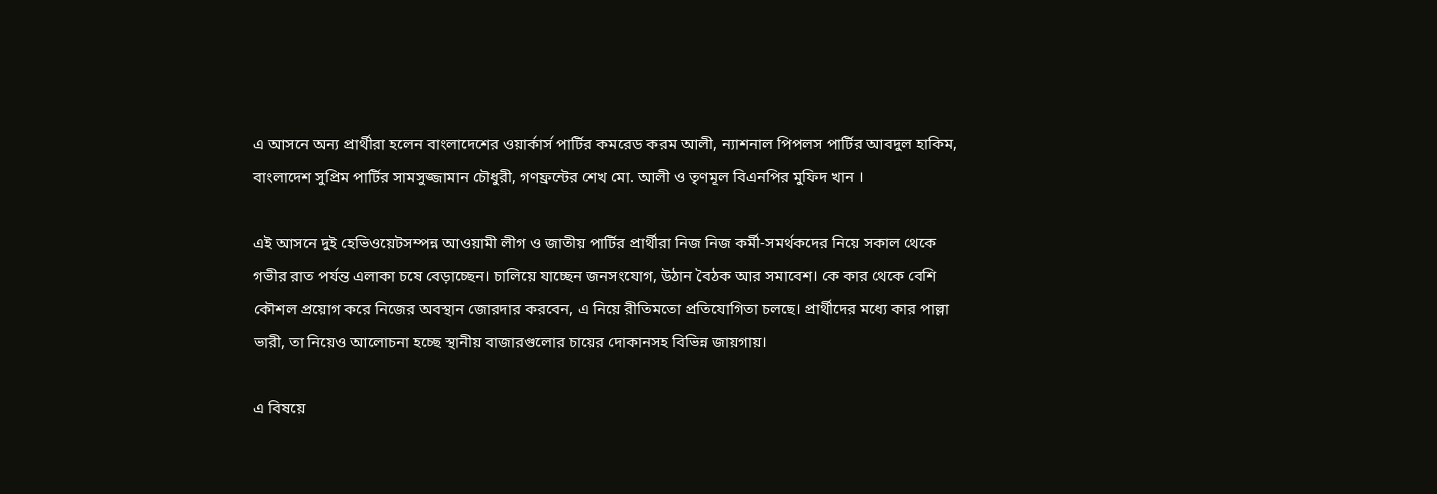এ আসনে অন্য প্রার্থীরা হলেন বাংলাদেশের ওয়ার্কার্স পার্টির কমরেড করম আলী, ন্যাশনাল পিপলস পার্টির আবদুল হাকিম, বাংলাদেশ সুপ্রিম পার্টির সামসুজ্জামান চৌধুরী, গণফ্রন্টের শেখ মো. আলী ও তৃণমূল বিএনপির মুফিদ খান ।

এই আসনে দুই হেভিওয়েটসম্পন্ন আওয়ামী লীগ ও জাতীয় পার্টির প্রার্থীরা নিজ নিজ কর্মী-সমর্থকদের নিয়ে সকাল থেকে গভীর রাত পর্যন্ত এলাকা চষে বেড়াচ্ছেন। চালিয়ে যাচ্ছেন জনসংযোগ, উঠান বৈঠক আর সমাবেশ। কে কার থেকে বেশি কৌশল প্রয়োগ করে নিজের অবস্থান জোরদার করবেন, এ নিয়ে রীতিমতো প্রতিযোগিতা চলছে। প্রার্থীদের মধ্যে কার পাল্লা ভারী, তা নিয়েও আলোচনা হচ্ছে স্থানীয় বাজারগুলোর চায়ের দোকানসহ বিভিন্ন জায়গায়।

এ বিষয়ে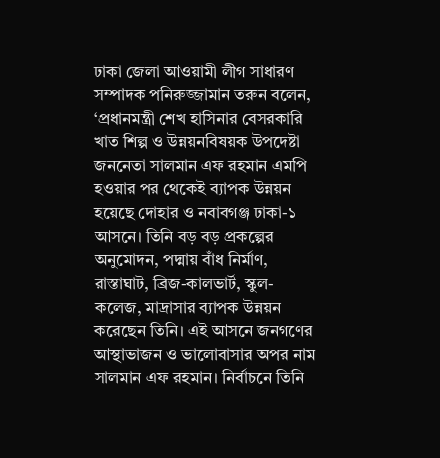ঢাকা জেলা আওয়ামী লীগ সাধারণ সম্পাদক পনিরুজ্জামান তরুন বলেন, ‘প্রধানমন্ত্রী শেখ হাসিনার বেসরকারি খাত শিল্প ও উন্নয়নবিষয়ক উপদেষ্টা জননেতা সালমান এফ রহমান এমপি হওয়ার পর থেকেই ব্যাপক উন্নয়ন হয়েছে দোহার ও নবাবগঞ্জ ঢাকা-১ আসনে। তিনি বড় বড় প্রকল্পের অনুমোদন, পদ্মায় বাঁধ নির্মাণ, রাস্তাঘাট, ব্রিজ-কালভার্ট, স্কুল-কলেজ, মাদ্রাসার ব্যাপক উন্নয়ন করেছেন তিনি। এই আসনে জনগণের আস্থাভাজন ও ভালোবাসার অপর নাম সালমান এফ রহমান। নির্বাচনে তিনি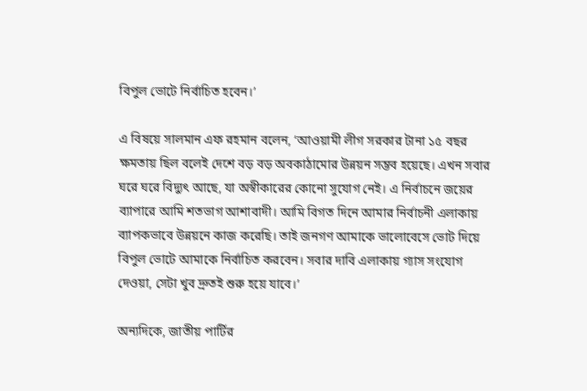বিপুল ভোটে নির্বাচিত হবেন।’

এ বিষয়ে সালমান এফ রহমান বলেন, ‘আওয়ামী লীগ সরকার টানা ১৫ বছর ক্ষমতায় ছিল বলেই দেশে বড় বড় অবকাঠামোর উন্নয়ন সম্ভব হয়েছে। এখন সবার ঘরে ঘরে বিদ্যুৎ আছে, যা অস্বীকারের কোনো সুযোগ নেই। এ নির্বাচনে জয়ের ব্যাপারে আমি শতভাগ আশাবাদী। আমি বিগত দিনে আমার নির্বাচনী এলাকায় ব্যাপকভাবে উন্নয়নে কাজ করেছি। তাই জনগণ আমাকে ভালোবেসে ভোট দিয়ে বিপুল ভোটে আমাকে নির্বাচিত করবেন। সবার দাবি এলাকায় গ্যাস সংযোগ দেওয়া, সেটা খুব দ্রুতই শুরু হয়ে যাবে।’

অন্যদিকে, জাতীয় পার্টির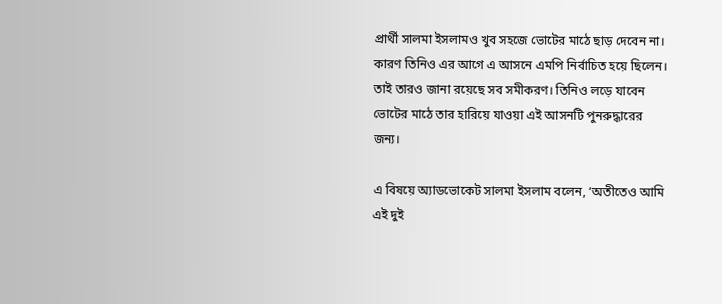প্রার্থী সালমা ইসলামও খুব সহজে ভোটের মাঠে ছাড় দেবেন না। কারণ তিনিও এর আগে এ আসনে এমপি নির্বাচিত হয়ে ছিলেন। তাই তারও জানা রয়েছে সব সমীকরণ। তিনিও লড়ে যাবেন ভোটের মাঠে তার হারিয়ে যাওয়া এই আসনটি পুনরুদ্ধারের জন্য।

এ বিষয়ে অ্যাডভোকেট সালমা ইসলাম বলেন, ‘অতীতেও আমি এই দুই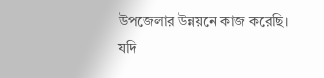উপজেলার উন্নয়নে কাজ করেছি। যদি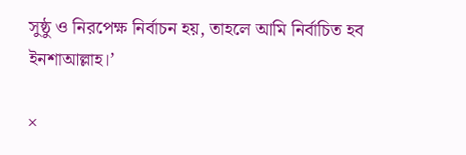সুষ্ঠু ও নিরপেক্ষ নির্বাচন হয়, তাহলে আমি নির্বাচিত হব ইনশাআল্লাহ।’

×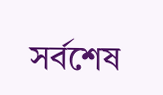সর্বশেষ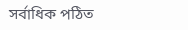সর্বাধিক পঠিত